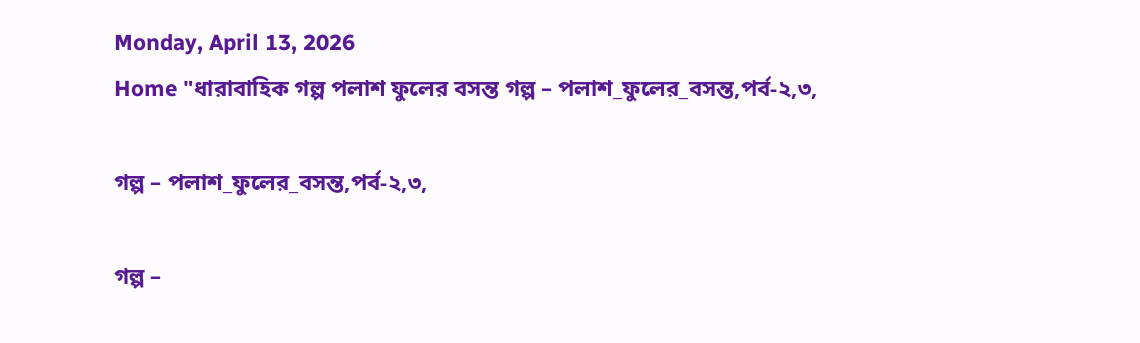Monday, April 13, 2026
Home "ধারাবাহিক গল্প পলাশ ফুলের বসন্ত গল্প – পলাশ_ফুলের_বসন্ত,পর্ব-২,৩,

গল্প – পলাশ_ফুলের_বসন্ত,পর্ব-২,৩,

গল্প –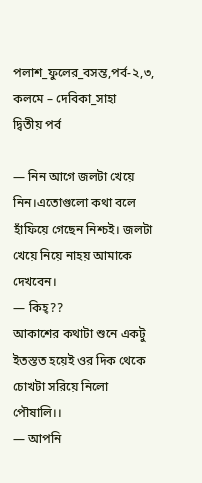পলাশ_ফুলের_বসন্ত,পর্ব-২,৩,
কলমে – দেবিকা_সাহা
দ্বিতীয় পর্ব

— নিন আগে জলটা খেয়ে নিন।এতোগুলো কথা বলে হাঁফিয়ে গেছেন নিশ্চই। জলটা খেয়ে নিয়ে নাহয় আমাকে দেখবেন।
— কিহ্??
আকাশের কথাটা শুনে একটু ইতস্তত হয়েই ওর দিক থেকে চোখটা সরিয়ে নিলো পৌষালি।।
— আপনি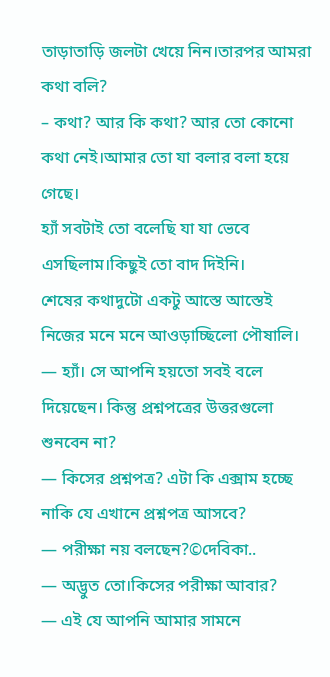তাড়াতাড়ি জলটা খেয়ে নিন।তারপর আমরা কথা বলি?
– কথা? আর কি কথা? আর তো কোনো কথা নেই।আমার তো যা বলার বলা হয়ে গেছে।
হ্যাঁ সবটাই তো বলেছি যা যা ভেবে এসছিলাম।কিছুই তো বাদ দিইনি।
শেষের কথাদুটো একটু আস্তে আস্তেই নিজের মনে মনে আওড়াচ্ছিলো পৌষালি।
— হ্যাঁ। সে আপনি হয়তো সবই বলে দিয়েছেন। কিন্তু প্রশ্নপত্রের উত্তরগুলো শুনবেন না?
— কিসের প্রশ্নপত্র? এটা কি এক্সাম হচ্ছে নাকি যে এখানে প্রশ্নপত্র আসবে?
— পরীক্ষা নয় বলছেন?©দেবিকা..
— অদ্ভুত তো।কিসের পরীক্ষা আবার?
— এই যে আপনি আমার সামনে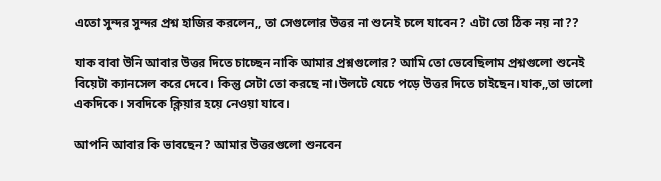এতো সুন্দর সুন্দর প্রশ্ন হাজির করলেন,, তা সেগুলোর উত্তর না শুনেই চলে যাবেন? এটা তো ঠিক নয় না??

যাক বাবা উনি আবার উত্তর দিতে চাচ্ছেন নাকি আমার প্রশ্নগুলোর? আমি তো ভেবেছিলাম প্রশ্নগুলো শুনেই বিয়েটা ক্যানসেল করে দেবে। কিন্তু সেটা তো করছে না।উলটে যেচে পড়ে উত্তর দিতে চাইছেন।যাক,,তা ভালো একদিকে। সবদিকে ক্লিয়ার হয়ে নেওয়া যাবে।

আপনি আবার কি ভাবছেন? আমার উত্তরগুলো শুনবেন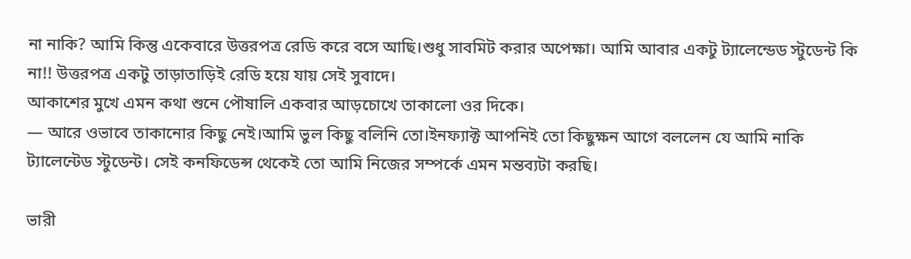না নাকি? আমি কিন্তু একেবারে উত্তরপত্র রেডি করে বসে আছি।শুধু সাবমিট করার অপেক্ষা। আমি আবার একটু ট্যালেন্ডেড স্টুডেন্ট কি না!! উত্তরপত্র একটু তাড়াতাড়িই রেডি হয়ে যায় সেই সুবাদে।
আকাশের মুখে এমন কথা শুনে পৌষালি একবার আড়চোখে তাকালো ওর দিকে।
— আরে ওভাবে তাকানোর কিছু নেই।আমি ভুল কিছু বলিনি তো।ইনফ্যাক্ট আপনিই তো কিছুক্ষন আগে বললেন যে আমি নাকি ট্যালেন্টেড স্টুডেন্ট। সেই কনফিডেন্স থেকেই তো আমি নিজের সম্পর্কে এমন মন্তব্যটা করছি।

ভারী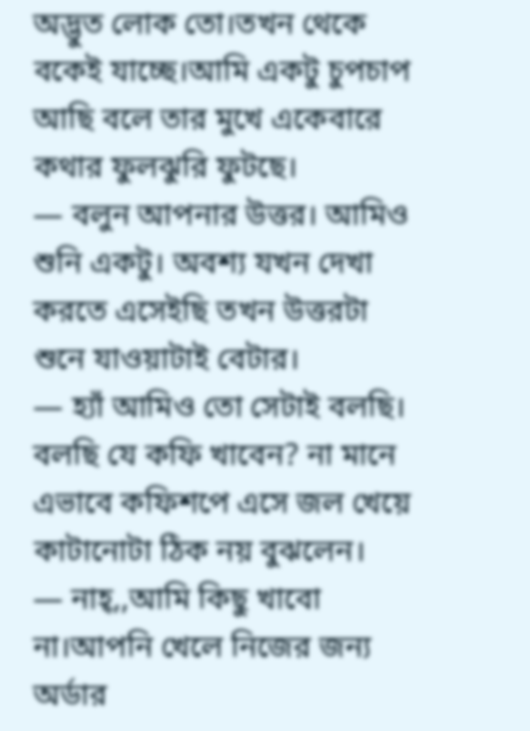অদ্ভুত লোক তো।তখন থেকে বকেই যাচ্ছে।আমি একটু চুপচাপ আছি বলে তার মুখে একেবারে কথার ফুলঝুরি ফুটছে।
— বলুন আপনার উত্তর। আমিও শুনি একটু। অবশ্য যখন দেখা করতে এসেইছি তখন উত্তরটা শুনে যাওয়াটাই বেটার।
— হ্যাঁ আমিও তো সেটাই বলছি।
বলছি যে কফি খাবেন? না মানে এভাবে কফিশপে এসে জল খেয়ে কাটানোটা ঠিক নয় বুঝলেন।
— নাহ্,,আমি কিছু খাবো না।আপনি খেলে নিজের জন্য অর্ডার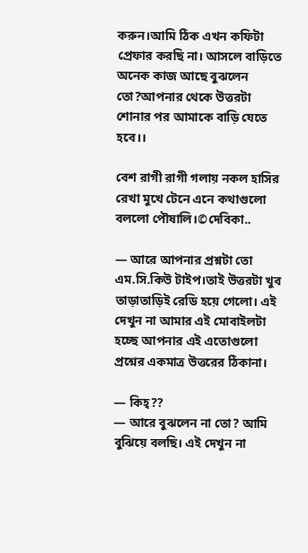করুন।আমি ঠিক এখন কফিটা প্রেফার করছি না। আসলে বাড়িতে অনেক কাজ আছে বুঝলেন তো?আপনার থেকে উত্তরটা শোনার পর আমাকে বাড়ি যেতে হবে।।

বেশ রাগী রাগী গলায় নকল হাসির রেখা মুখে টেনে এনে কথাগুলো বললো পৌষালি।©দেবিকা..

— আরে আপনার প্রশ্নটা তো এম.সি.কিউ টাইপ।তাই উত্তরটা খুব তাড়াতাড়িই রেডি হয়ে গেলো। এই দেখুন না আমার এই মোবাইলটা হচ্ছে আপনার এই এতোগুলো প্রশ্নের একমাত্র উত্তরের ঠিকানা।

— কিহ্??
— আরে বুঝলেন না তো? আমি বুঝিয়ে বলছি। এই দেখুন না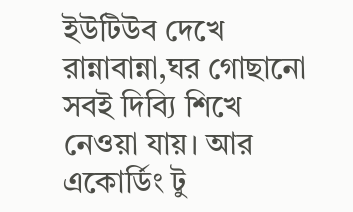ইউটিউব দেখে রান্নাবান্না,ঘর গোছানো সবই দিব্যি শিখে নেওয়া যায়। আর একোর্ডিং টু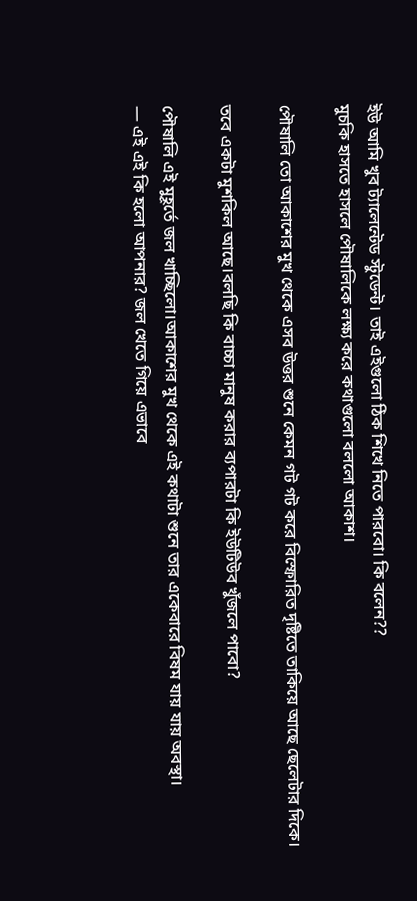ইউ আমি খুব ট্যালেন্টেড স্টুডেন্ট। তাই এইগুলো ঠিক শিখে নিতে পারবো। কি বলেন??
মুচকি হাসতে হাসলে পৌষালিকে লক্ষ্য করে কথাগুলো বললো আকাশ।

পৌষালি তো আকাশের মুখ থেকে এসব উত্তর শুনে কেমন গট গট করে বিস্ফোরিত দৃষ্টিতে তাকিয়ে আছে ছেলেটার দিকে।

তবে একটা মুশকিল আছে।বলছি কি বাচ্চা মানুষ করার ব্যপারটা কি ইউটিউব খুঁজলে পাবো?

পৌষালি এই মুহূর্তে জল খাচ্ছিলো।আকাশের মুখ থেকে এই কথাটা শুনে তার একেবারে বিষম যায় যায় অবস্থা।
— এই এই কি হলো আপনার? জল খেতে গিয়ে এভাবে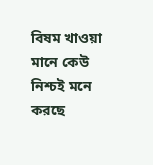বিষম খাওয়া মানে কেউ নিশ্চই মনে করছে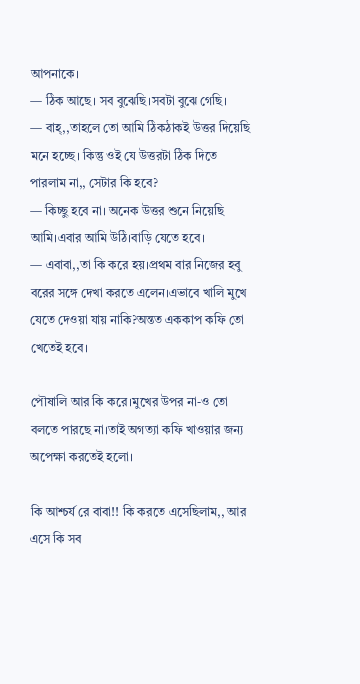আপনাকে।
— ঠিক আছে। সব বুঝেছি।সবটা বুঝে গেছি।
— বাহ্,,তাহলে তো আমি ঠিকঠাকই উত্তর দিয়েছি মনে হচ্ছে। কিন্তু ওই যে উত্তরটা ঠিক দিতে পারলাম না,, সেটার কি হবে?
— কিচ্ছু হবে না। অনেক উত্তর শুনে নিয়েছি আমি।এবার আমি উঠি।বাড়ি যেতে হবে।
— এবাবা,,তা কি করে হয়।প্রথম বার নিজের হবু বরের সঙ্গে দেখা করতে এলেন।এভাবে খালি মুখে যেতে দেওয়া যায় নাকি?অন্তত এককাপ কফি তো খেতেই হবে।

পৌষালি আর কি করে।মুখের উপর না-ও তো বলতে পারছে না।তাই অগত্যা কফি খাওয়ার জন্য অপেক্ষা করতেই হলো।

কি আশ্চর্য রে বাবা!! কি করতে এসেছিলাম,, আর এসে কি সব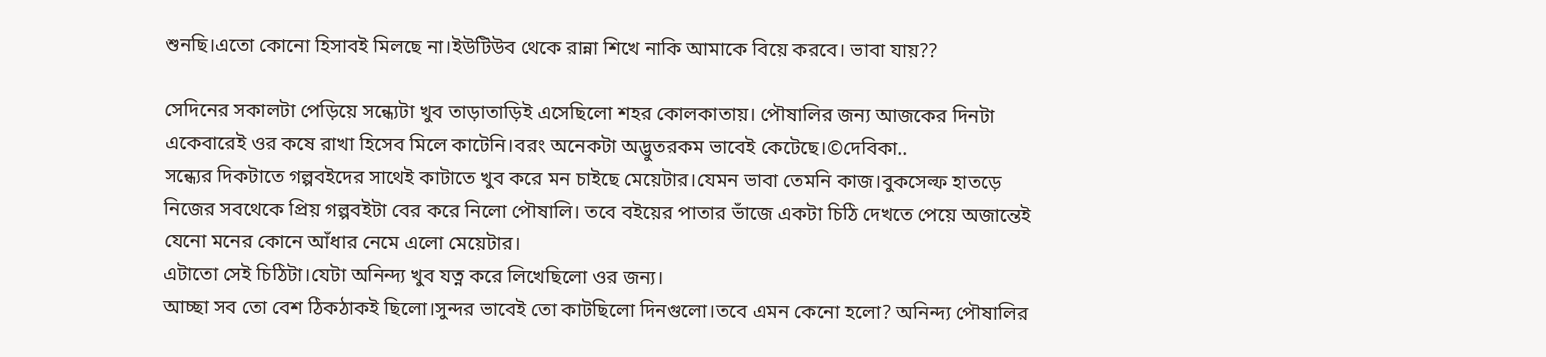শুনছি।এতো কোনো হিসাবই মিলছে না।ইউটিউব থেকে রান্না শিখে নাকি আমাকে বিয়ে করবে। ভাবা যায়??

সেদিনের সকালটা পেড়িয়ে সন্ধ্যেটা খুব তাড়াতাড়িই এসেছিলো শহর কোলকাতায়। পৌষালির জন্য আজকের দিনটা একেবারেই ওর কষে রাখা হিসেব মিলে কাটেনি।বরং অনেকটা অদ্ভুতরকম ভাবেই কেটেছে।©দেবিকা..
সন্ধ্যের দিকটাতে গল্পবইদের সাথেই কাটাতে খুব করে মন চাইছে মেয়েটার।যেমন ভাবা তেমনি কাজ।বুকসেল্ফ হাতড়ে নিজের সবথেকে প্রিয় গল্পবইটা বের করে নিলো পৌষালি। তবে বইয়ের পাতার ভাঁজে একটা চিঠি দেখতে পেয়ে অজান্তেই যেনো মনের কোনে আঁধার নেমে এলো মেয়েটার।
এটাতো সেই চিঠিটা।যেটা অনিন্দ্য খুব যত্ন করে লিখেছিলো ওর জন্য।
আচ্ছা সব তো বেশ ঠিকঠাকই ছিলো।সুন্দর ভাবেই তো কাটছিলো দিনগুলো।তবে এমন কেনো হলো? অনিন্দ্য পৌষালির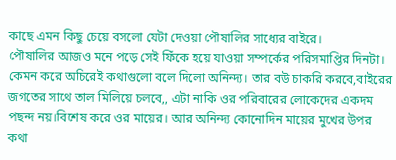কাছে এমন কিছু চেয়ে বসলো যেটা দেওয়া পৌষালির সাধ্যের বাইরে।
পৌষালির আজও মনে পড়ে সেই ফিঁকে হয়ে যাওয়া সম্পর্কের পরিসমাপ্তির দিনটা। কেমন করে অচিরেই কথাগুলো বলে দিলো অনিন্দ্য। তার বউ চাকরি করবে,বাইরের জগতের সাথে তাল মিলিয়ে চলবে,, এটা নাকি ওর পরিবারের লোকেদের একদম পছন্দ নয়।বিশেষ করে ওর মায়ের। আর অনিন্দ্য কোনোদিন মায়ের মুখের উপর কথা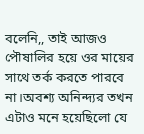বলেনি,, তাই আজও পৌষালির হয়ে ওর মায়ের সাথে তর্ক করতে পারবে না।অবশ্য অনিন্দ্যর তখন এটাও মনে হয়েছিলো যে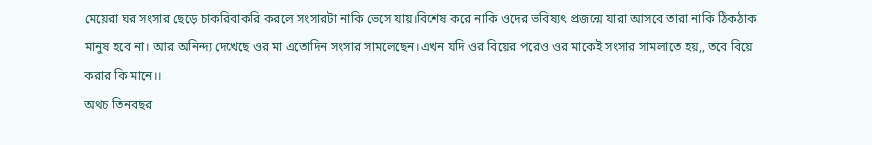মেয়েরা ঘর সংসার ছেড়ে চাকরিবাকরি করলে সংসারটা নাকি ভেসে যায়।বিশেষ করে নাকি ওদের ভবিষ্যৎ প্রজন্মে যারা আসবে তারা নাকি ঠিকঠাক মানুষ হবে না। আর অনিন্দ্য দেখেছে ওর মা এতোদিন সংসার সামলেছেন।এখন যদি ওর বিয়ের পরেও ওর মাকেই সংসার সামলাতে হয়,, তবে বিয়ে করার কি মানে।।
অথচ তিনবছর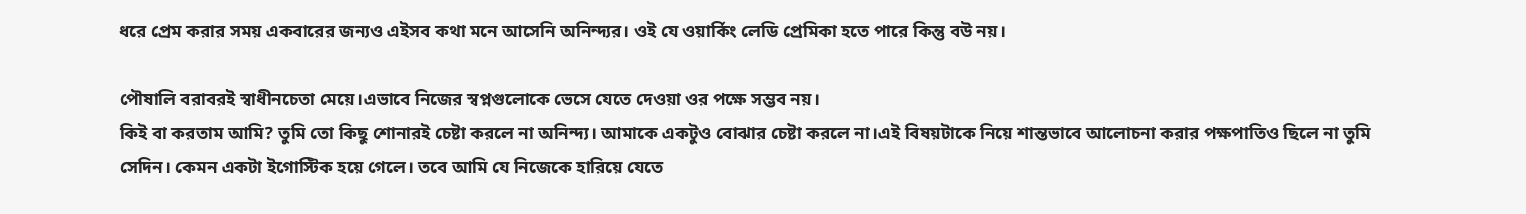ধরে প্রেম করার সময় একবারের জন্যও এইসব কথা মনে আসেনি অনিন্দ্যর। ওই যে ওয়ার্কিং লেডি প্রেমিকা হতে পারে কিন্তু বউ নয়।

পৌষালি বরাবরই স্বাধীনচেতা মেয়ে।এভাবে নিজের স্বপ্নগুলোকে ভেসে যেতে দেওয়া ওর পক্ষে সম্ভব নয়।
কিই বা করতাম আমি? তুমি তো কিছু শোনারই চেষ্টা করলে না অনিন্দ্য। আমাকে একটুও বোঝার চেষ্টা করলে না।এই বিষয়টাকে নিয়ে শান্তভাবে আলোচনা করার পক্ষপাতিও ছিলে না তুমি সেদিন। কেমন একটা ইগোস্টিক হয়ে গেলে। তবে আমি যে নিজেকে হারিয়ে যেতে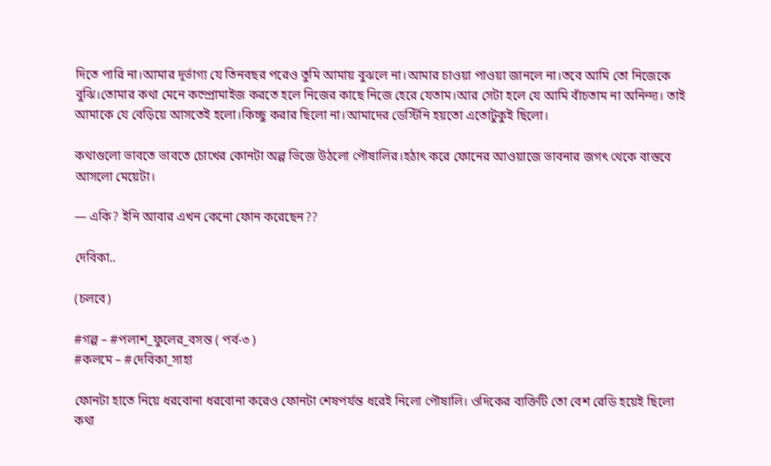দিতে পারি না।আমার দূর্ভাগ্য যে তিনবছর পরেও তুমি আমায় বুঝলে না।আমার চাওয়া পাওয়া জানলে না।তবে আমি তো নিজেকে বুঝি।তোমার কথা মেনে কম্প্রোমাইজ করতে হলে নিজের কাছে নিজে হেরে যেতাম।আর সেটা হলে যে আমি বাঁচতাম না অনিন্দ্য। তাই আমাকে যে বেড়িয়ে আসতেই হলো।কিচ্ছু করার ছিলো না।আমাদের ডেস্টিনি হয়তো এতোটুকুই ছিলো।

কথাগুলো ভাবতে ভাবতে চোখের কোনটা অল্প ভিজে উঠলো পৌষালির।হঠাৎ করে ফোনের আওয়াজে ভাবনার জগৎ থেকে বাস্তবে আসলো মেয়েটা।

— একি? ইনি আবার এখন কেনো ফোন করেছেন??

দেবিকা..

(চলবে)

#গল্প – #পলাশ_ফুলের_বসন্ত ( পর্ব-৩ )
#কলমে – #দেবিকা_সাহা

ফোনটা হাতে নিয়ে ধরবোনা ধরবোনা করেও ফোনটা শেষপর্যন্ত ধরেই নিলো পৌষালি। ওদিকের ব্যক্তিটি তো বেশ রেডি হয়েই ছিলো কথা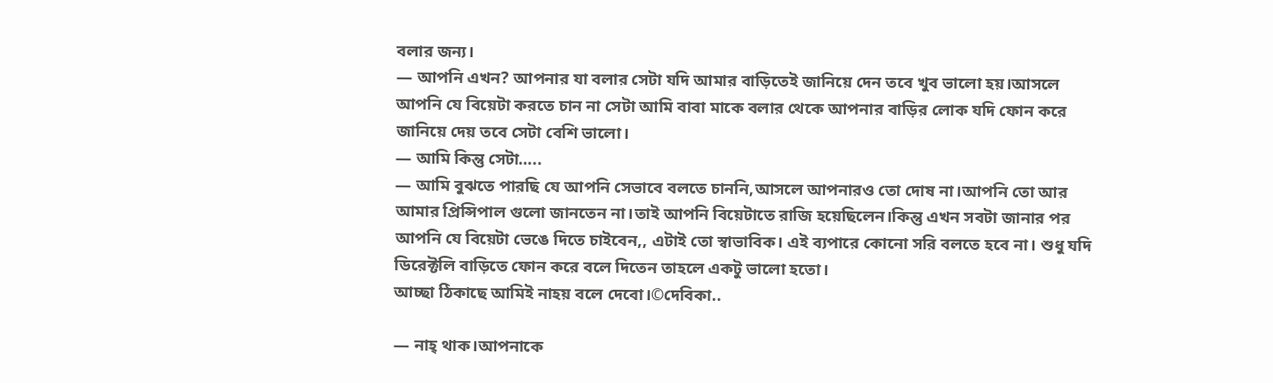বলার জন্য।
— আপনি এখন? আপনার যা বলার সেটা যদি আমার বাড়িতেই জানিয়ে দেন তবে খুব ভালো হয়।আসলে আপনি যে বিয়েটা করতে চান না সেটা আমি বাবা মাকে বলার থেকে আপনার বাড়ির লোক যদি ফোন করে জানিয়ে দেয় তবে সেটা বেশি ভালো।
— আমি কিন্তু সেটা…..
— আমি বুঝতে পারছি যে আপনি সেভাবে বলতে চাননি,আসলে আপনারও তো দোষ না।আপনি তো আর আমার প্রিন্সিপাল গুলো জানতেন না।তাই আপনি বিয়েটাতে রাজি হয়েছিলেন।কিন্তু এখন সবটা জানার পর আপনি যে বিয়েটা ভেঙে দিতে চাইবেন,, এটাই তো স্বাভাবিক। এই ব্যপারে কোনো সরি বলতে হবে না। শুধু যদি ডিরেক্টলি বাড়িতে ফোন করে বলে দিতেন তাহলে একটু ভালো হতো।
আচ্ছা ঠিকাছে আমিই নাহয় বলে দেবো।©দেবিকা..

— নাহ্ থাক।আপনাকে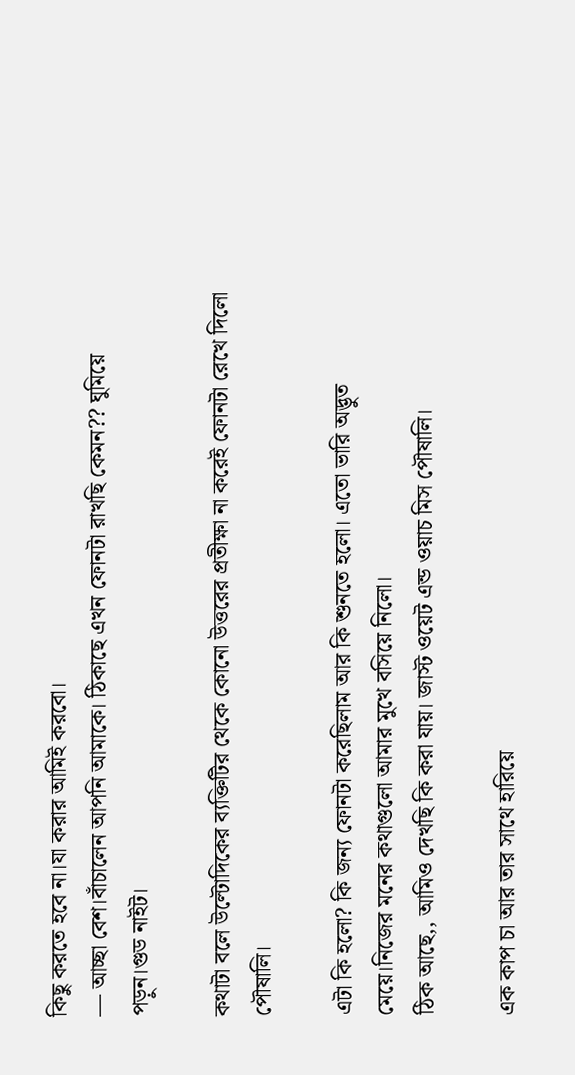কিছু করতে হবে না।যা করার আমিই করবো।
— আচ্ছা বেশ।বাঁচালেন আপনি আমাকে। ঠিকাছে এখন ফোনটা রাখছি কেমন?? ঘুমিয়ে পড়ুন।গুড নাইট।

কথাটা বলে উল্টোদিকের ব্যক্তিটির থেকে কোনো উত্তরের প্রতীক্ষা না করেই ফোনটা রেখে দিলো পৌষালি।

এটা কি হলো? কি জন্য ফোনটা করেছিলাম আর কি শুনতে হলো। এতো ভারি অদ্ভুত মেয়ে।নিজের মনের কথাগুলো আমার মুখে বসিয়ে নিলো।
ঠিক আছে,, আমিও দেখছি কি করা যায়। জাস্ট ওয়েট এন্ড ওয়াচ মিস পৌষালি।

এক কাপ চা আর তার সাথে হারিয়ে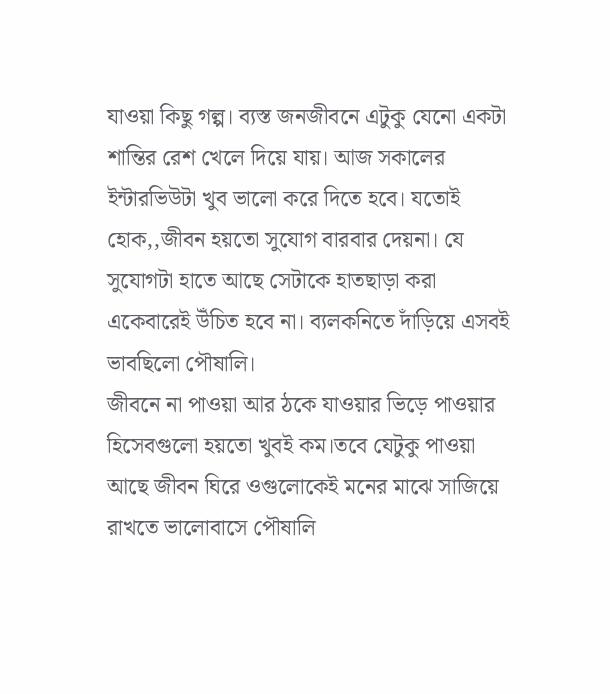যাওয়া কিছু গল্প। ব্যস্ত জনজীবনে এটুকু যেনো একটা শান্তির রেশ খেলে দিয়ে যায়। আজ সকালের ইন্টারভিউটা খুব ভালো করে দিতে হবে। যতোই হোক,,জীবন হয়তো সুযোগ বারবার দেয়না। যে সুযোগটা হাতে আছে সেটাকে হাতছাড়া করা একেবারেই উঁচিত হবে না। ব্যলকনিতে দাঁড়িয়ে এসবই ভাবছিলো পৌষালি।
জীবনে না পাওয়া আর ঠকে যাওয়ার ভিড়ে পাওয়ার হিসেবগুলো হয়তো খুবই কম।তবে যেটুকু পাওয়া আছে জীবন ঘিরে ওগুলোকেই মনের মাঝে সাজিয়ে রাখতে ভালোবাসে পৌষালি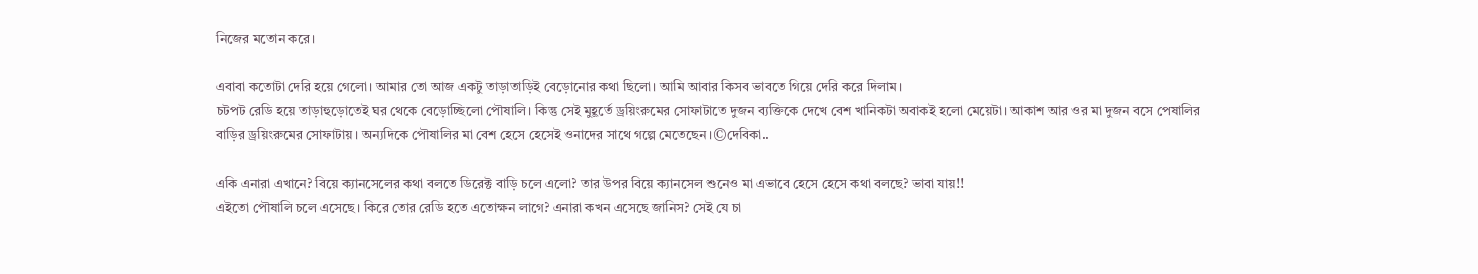নিজের মতোন করে।

এবাবা কতোটা দেরি হয়ে গেলো। আমার তো আজ একটু তাড়াতাড়িই বেড়োনোর কথা ছিলো। আমি আবার কিসব ভাবতে গিয়ে দেরি করে দিলাম।
চটপট রেডি হয়ে তাড়াহুড়োতেই ঘর থেকে বেড়োচ্ছিলো পৌষালি। কিন্তু সেই মুহূর্তে ড্রয়িংরুমের সোফাটাতে দুজন ব্যক্তিকে দেখে বেশ খানিকটা অবাকই হলো মেয়েটা। আকাশ আর ওর মা দুজন বসে পেষালির বাড়ির ড্রয়িংরুমের সোফাটায়। অন্যদিকে পৌষালির মা বেশ হেসে হেসেই ওনাদের সাথে গল্পে মেতেছেন।©দেবিকা..

একি এনারা এখানে? বিয়ে ক্যানসেলের কথা বলতে ডিরেক্ট বাড়ি চলে এলো? তার উপর বিয়ে ক্যানসেল শুনেও মা এভাবে হেসে হেসে কথা বলছে? ভাবা যায়!!
এইতো পৌষালি চলে এসেছে। কিরে তোর রেডি হতে এতোক্ষন লাগে? এনারা কখন এসেছে জানিস? সেই যে চা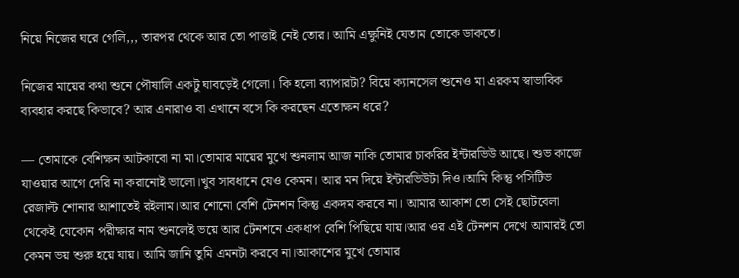নিয়ে নিজের ঘরে গেলি,,, তারপর থেকে আর তো পাত্তাই নেই তোর। আমি এক্ষুনিই যেতাম তোকে ডাকতে।

নিজের মায়ের কথা শুনে পৌষালি একটু ঘাবড়েই গেলো। কি হলো ব্যাপারটা? বিয়ে ক্যানসেল শুনেও মা এরকম স্বাভাবিক ব্যবহার করছে কিভাবে? আর এনারাও বা এখানে বসে কি করছেন এতোক্ষন ধরে?

— তোমাকে বেশিক্ষন আটকাবো না মা।তোমার মায়ের মুখে শুনলাম আজ নাকি তোমার চাকরির ইন্টারভিউ আছে। শুভ কাজে যাওয়ার আগে দেরি না করানোই ভালো।খুব সাবধানে যেও কেমন। আর মন দিয়ে ইন্টারভিউটা দিও।আমি কিন্তু পসিটিভ রেজাল্ট শোনার আশাতেই রইলাম।আর শোনো বেশি টেনশন কিন্তু একদম করবে না। আমার আকাশ তো সেই ছোটবেলা থেকেই যেকোন পরীক্ষার নাম শুনলেই ভয়ে আর টেনশনে একধাপ বেশি পিছিয়ে যায়।আর ওর এই টেনশন দেখে আমারই তো কেমন ভয় শুরু হয়ে যায়। আমি জানি তুমি এমনটা করবে না।আকাশের মুখে তোমার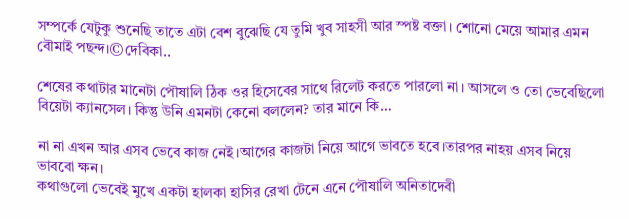সম্পর্কে যেটুকু শুনেছি তাতে এটা বেশ বুঝেছি যে তুমি খুব সাহসী আর স্পষ্ট বক্তা। শোনো মেয়ে আমার এমন বৌমাই পছন্দ।©দেবিকা..

শেষের কথাটার মানেটা পৌষালি ঠিক ওর হিসেবের সাথে রিলেট করতে পারলো না। আসলে ও তো ভেবেছিলো বিয়েটা ক্যানসেল। কিন্তু উনি এমনটা কেনো বললেন? তার মানে কি…

না না এখন আর এসব ভেবে কাজ নেই।আগের কাজটা নিয়ে আগে ভাবতে হবে।তারপর নাহয় এসব নিয়ে ভাববো ক্ষন।
কথাগুলো ভেবেই মুখে একটা হালকা হাসির রেখা টেনে এনে পৌষালি অনিতাদেবী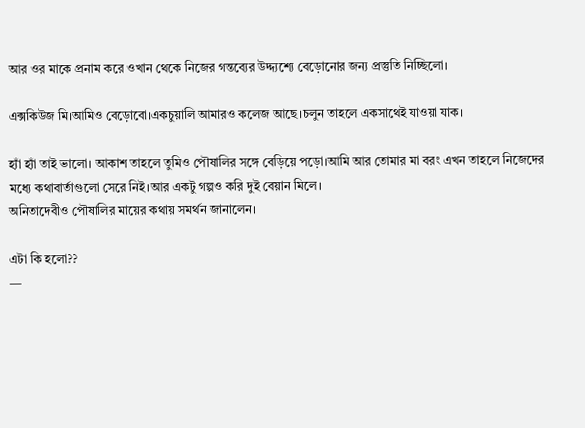আর ওর মাকে প্রনাম করে ওখান থেকে নিজের গন্তব্যের উদ্দ্যশ্যে বেড়োনোর জন্য প্রস্তুতি নিচ্ছিলো।

এক্সকিউজ মি।আমিও বেড়োবো।একচুয়ালি আমারও কলেজ আছে।চলুন তাহলে একসাথেই যাওয়া যাক।

হ্যাঁ হ্যাঁ তাই ভালো। আকাশ তাহলে তুমিও পৌষালির সঙ্গে বেড়িয়ে পড়ো।আমি আর তোমার মা বরং এখন তাহলে নিজেদের মধ্যে কথাবার্তাগুলো সেরে নিই।আর একটু গল্পও করি দুই বেয়ান মিলে।
অনিতাদেবীও পৌষালির মায়ের কথায় সমর্থন জানালেন।

এটা কি হলো??
—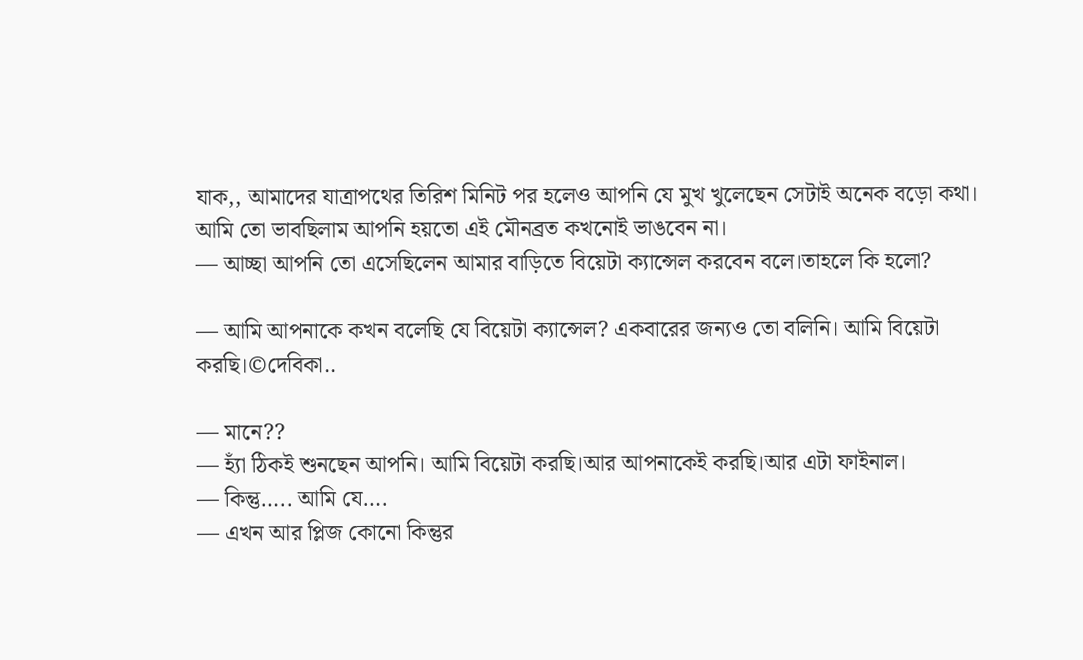যাক,, আমাদের যাত্রাপথের তিরিশ মিনিট পর হলেও আপনি যে মুখ খুলেছেন সেটাই অনেক বড়ো কথা। আমি তো ভাবছিলাম আপনি হয়তো এই মৌনব্রত কখনোই ভাঙবেন না।
— আচ্ছা আপনি তো এসেছিলেন আমার বাড়িতে বিয়েটা ক্যান্সেল করবেন বলে।তাহলে কি হলো?

— আমি আপনাকে কখন বলেছি যে বিয়েটা ক্যান্সেল? একবারের জন্যও তো বলিনি। আমি বিয়েটা করছি।©দেবিকা..

— মানে??
— হ্যাঁ ঠিকই শুনছেন আপনি। আমি বিয়েটা করছি।আর আপনাকেই করছি।আর এটা ফাইনাল।
— কিন্তু….. আমি যে….
— এখন আর প্লিজ কোনো কিন্তুর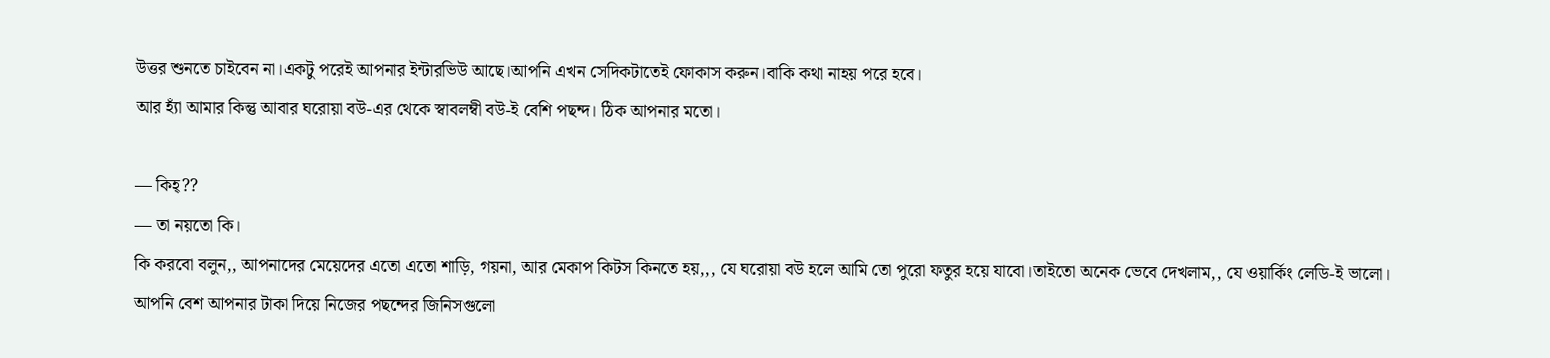উত্তর শুনতে চাইবেন না।একটু পরেই আপনার ইন্টারভিউ আছে।আপনি এখন সেদিকটাতেই ফোকাস করুন।বাকি কথা নাহয় পরে হবে।
আর হ্যাঁ আমার কিন্তু আবার ঘরোয়া বউ-এর থেকে স্বাবলম্বী বউ-ই বেশি পছন্দ। ঠিক আপনার মতো।

— কিহ্??
— তা নয়তো কি।
কি করবো বলুন,, আপনাদের মেয়েদের এতো এতো শাড়ি, গয়না, আর মেকাপ কিটস কিনতে হয়,,, যে ঘরোয়া বউ হলে আমি তো পুরো ফতুর হয়ে যাবো।তাইতো অনেক ভেবে দেখলাম,, যে ওয়ার্কিং লেডি-ই ভালো। আপনি বেশ আপনার টাকা দিয়ে নিজের পছন্দের জিনিসগুলো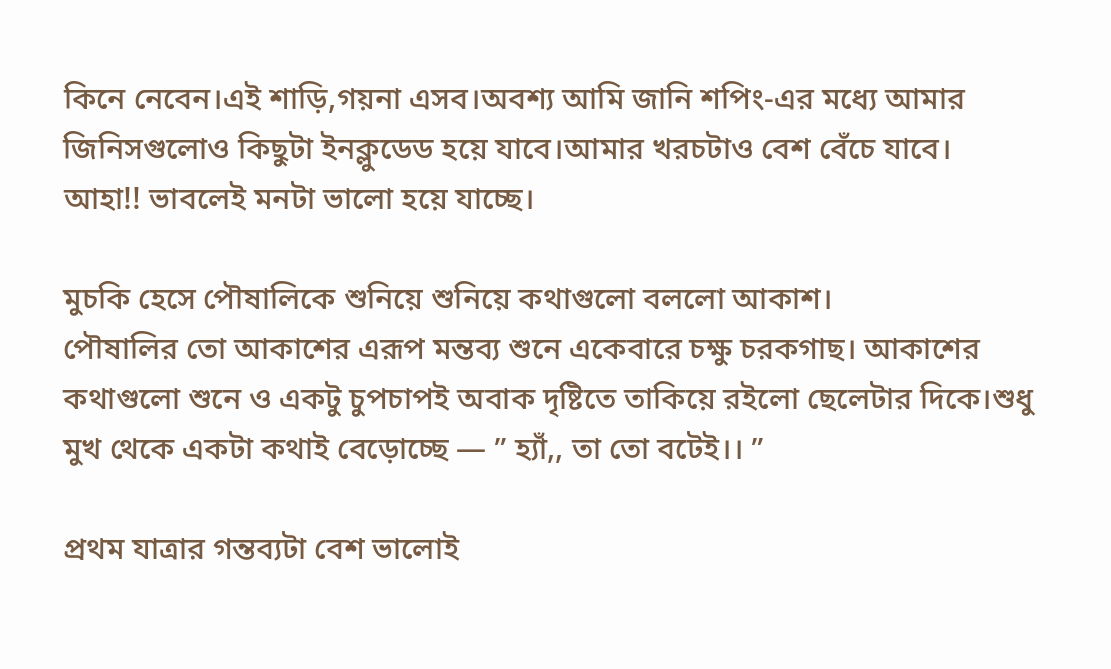কিনে নেবেন।এই শাড়ি,গয়না এসব।অবশ্য আমি জানি শপিং-এর মধ্যে আমার জিনিসগুলোও কিছুটা ইনক্লুডেড হয়ে যাবে।আমার খরচটাও বেশ বেঁচে যাবে। আহা!! ভাবলেই মনটা ভালো হয়ে যাচ্ছে।

মুচকি হেসে পৌষালিকে শুনিয়ে শুনিয়ে কথাগুলো বললো আকাশ।
পৌষালির তো আকাশের এরূপ মন্তব্য শুনে একেবারে চক্ষু চরকগাছ। আকাশের কথাগুলো শুনে ও একটু চুপচাপই অবাক দৃষ্টিতে তাকিয়ে রইলো ছেলেটার দিকে।শুধু মুখ থেকে একটা কথাই বেড়োচ্ছে — ” হ্যাঁ,, তা তো বটেই।। ”

প্রথম যাত্রার গন্তব্যটা বেশ ভালোই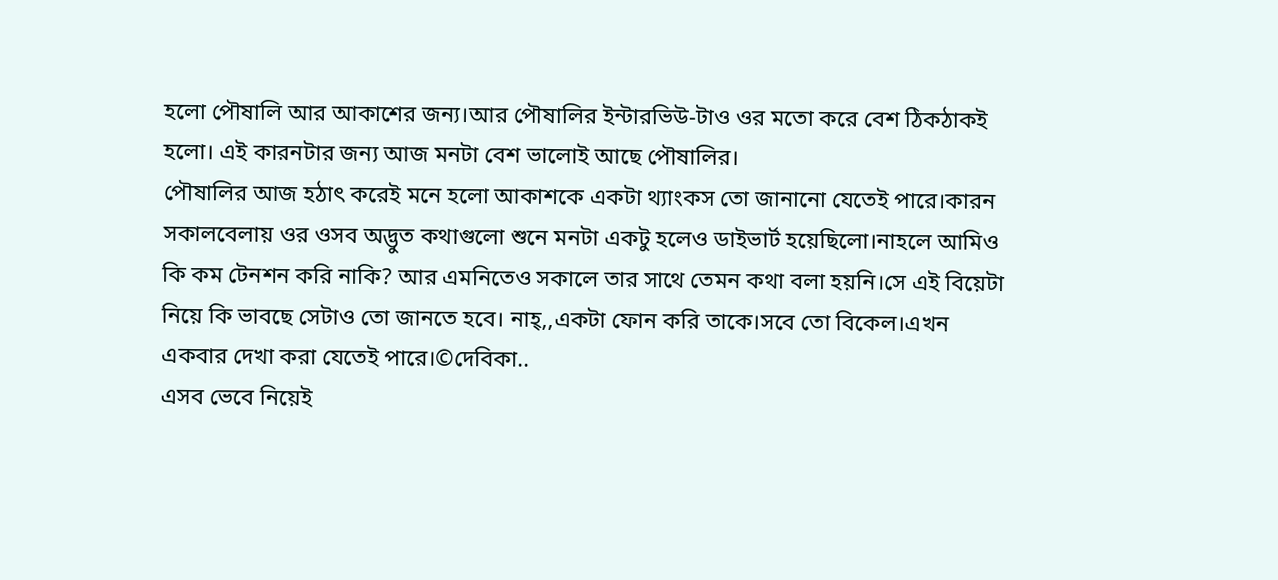হলো পৌষালি আর আকাশের জন্য।আর পৌষালির ইন্টারভিউ-টাও ওর মতো করে বেশ ঠিকঠাকই হলো। এই কারনটার জন্য আজ মনটা বেশ ভালোই আছে পৌষালির।
পৌষালির আজ হঠাৎ করেই মনে হলো আকাশকে একটা থ্যাংকস তো জানানো যেতেই পারে।কারন সকালবেলায় ওর ওসব অদ্ভুত কথাগুলো শুনে মনটা একটু হলেও ডাইভার্ট হয়েছিলো।নাহলে আমিও কি কম টেনশন করি নাকি? আর এমনিতেও সকালে তার সাথে তেমন কথা বলা হয়নি।সে এই বিয়েটা নিয়ে কি ভাবছে সেটাও তো জানতে হবে। নাহ্,,একটা ফোন করি তাকে।সবে তো বিকেল।এখন একবার দেখা করা যেতেই পারে।©দেবিকা..
এসব ভেবে নিয়েই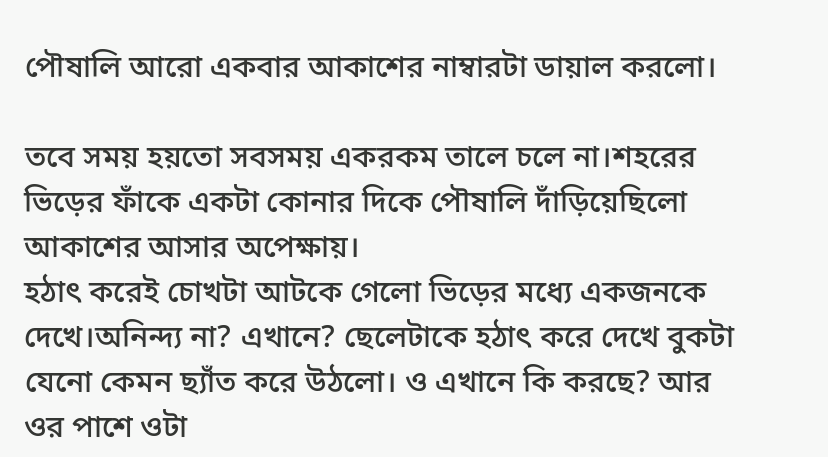পৌষালি আরো একবার আকাশের নাম্বারটা ডায়াল করলো।

তবে সময় হয়তো সবসময় একরকম তালে চলে না।শহরের ভিড়ের ফাঁকে একটা কোনার দিকে পৌষালি দাঁড়িয়েছিলো আকাশের আসার অপেক্ষায়।
হঠাৎ করেই চোখটা আটকে গেলো ভিড়ের মধ্যে একজনকে দেখে।অনিন্দ্য না? এখানে? ছেলেটাকে হঠাৎ করে দেখে বুকটা যেনো কেমন ছ্যাঁত করে উঠলো। ও এখানে কি করছে? আর ওর পাশে ওটা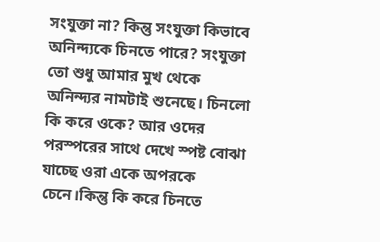সংযুক্তা না? কিন্তু সংযুক্তা কিভাবে অনিন্দ্যকে চিনতে পারে? সংযুক্তা তো শুধু আমার মুখ থেকে অনিন্দ্যর নামটাই শুনেছে। চিনলো কি করে ওকে? আর ওদের পরস্পরের সাথে দেখে স্পষ্ট বোঝা যাচ্ছে ওরা একে অপরকে চেনে।কিন্তু কি করে চিনতে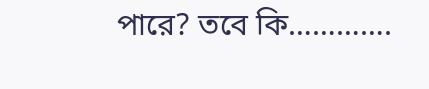পারে? তবে কি………….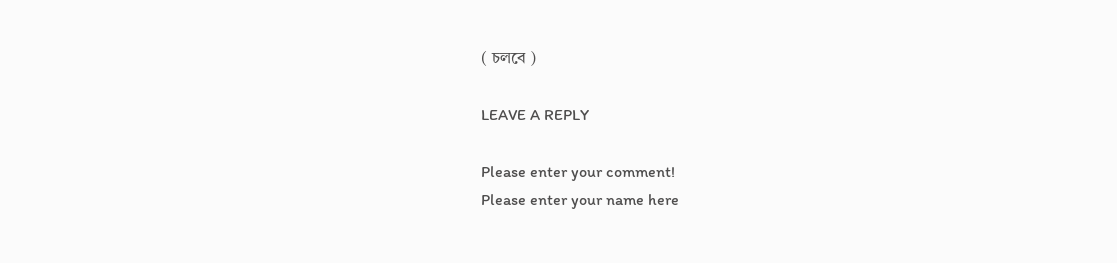( চলবে )

LEAVE A REPLY

Please enter your comment!
Please enter your name here